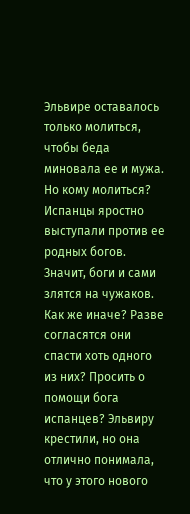Эльвире оставалось только молиться, чтобы беда миновала ее и мужа. Но кому молиться? Испанцы яростно выступали против ее родных богов. Значит, боги и сами злятся на чужаков. Как же иначе? Разве согласятся они спасти хоть одного из них? Просить о помощи бога испанцев? Эльвиру крестили, но она отлично понимала, что у этого нового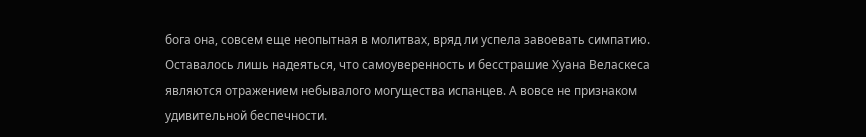бога она, совсем еще неопытная в молитвах, вряд ли успела завоевать симпатию. Оставалось лишь надеяться, что самоуверенность и бесстрашие Хуана Веласкеса являются отражением небывалого могущества испанцев. А вовсе не признаком удивительной беспечности.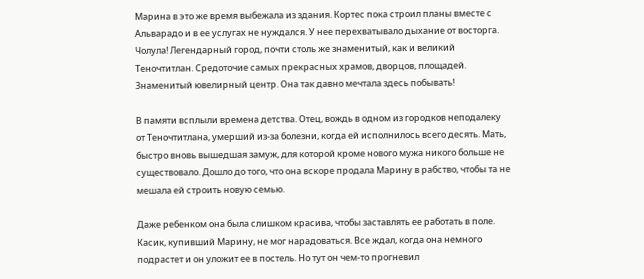Марина в это же время выбежала из здания. Кортес пока строил планы вместе с Альварадо и в ее услугах не нуждался. У нее перехватывало дыхание от восторга. Чолула! Легендарный город, почти столь же знаменитый, как и великий Теночтитлан. Средоточие самых прекрасных храмов, дворцов, площадей. Знаменитый ювелирный центр. Она так давно мечтала здесь побывать!

В памяти всплыли времена детства. Отец, вождь в одном из городков неподалеку от Теночтитлана, умерший из-за болезни, когда ей исполнилось всего десять. Мать, быстро вновь вышедшая замуж, для которой кроме нового мужа никого больше не существовало. Дошло до того, что она вскоре продала Марину в рабство, чтобы та не мешала ей строить новую семью.

Даже ребенком она была слишком красива, чтобы заставлять ее работать в поле. Касик, купивший Марину, не мог нарадоваться. Все ждал, когда она немного подрастет и он уложит ее в постель. Но тут он чем-то прогневил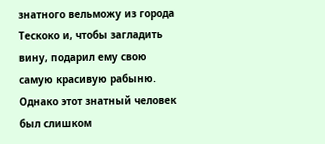знатного вельможу из города Тескоко и, чтобы загладить вину, подарил ему свою самую красивую рабыню. Однако этот знатный человек был слишком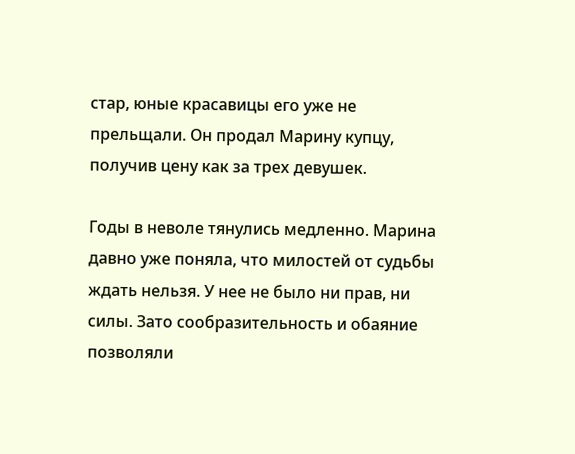стар, юные красавицы его уже не прельщали. Он продал Марину купцу, получив цену как за трех девушек.

Годы в неволе тянулись медленно. Марина давно уже поняла, что милостей от судьбы ждать нельзя. У нее не было ни прав, ни силы. Зато сообразительность и обаяние позволяли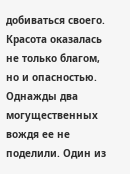добиваться своего. Красота оказалась не только благом, но и опасностью. Однажды два могущественных вождя ее не поделили. Один из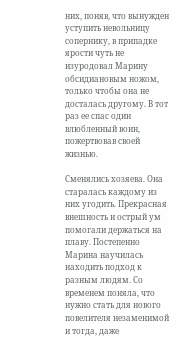них, поняв, что вынужден уступить невольницу сопернику, в припадке ярости чуть не изуродовал Марину обсидиановым ножом, только чтобы она не досталась другому. В тот раз ее спас один влюбленный воин, пожертвовав своей жизнью.

Сменялись хозяева. Она старалась каждому из них угодить. Прекрасная внешность и острый ум помогали держаться на плаву. Постепенно Марина научилась находить подход к разным людям. Со временем поняла, что нужно стать для нового повелителя незаменимой и тогда, даже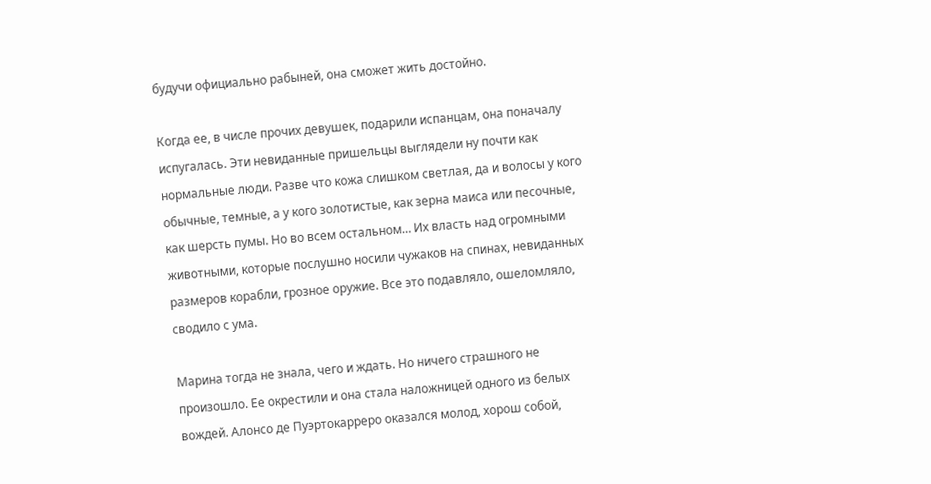будучи официально рабыней, она сможет жить достойно.

Когда ее, в числе прочих девушек, подарили испанцам, она поначалу испугалась. Эти невиданные пришельцы выглядели ну почти как нормальные люди. Разве что кожа слишком светлая, да и волосы у кого обычные, темные, а у кого золотистые, как зерна маиса или песочные, как шерсть пумы. Но во всем остальном… Их власть над огромными животными, которые послушно носили чужаков на спинах, невиданных размеров корабли, грозное оружие. Все это подавляло, ошеломляло, сводило с ума.

Марина тогда не знала, чего и ждать. Но ничего страшного не произошло. Ее окрестили и она стала наложницей одного из белых вождей. Алонсо де Пуэртокарреро оказался молод, хорош собой,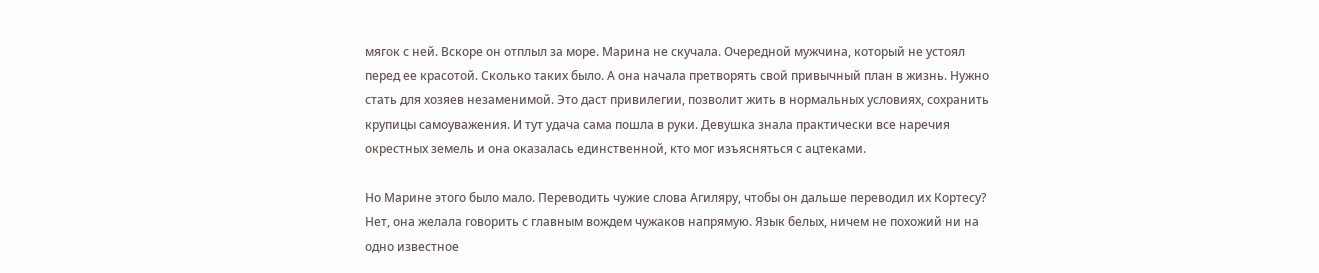мягок с ней. Вскоре он отплыл за море. Марина не скучала. Очередной мужчина, который не устоял перед ее красотой. Сколько таких было. А она начала претворять свой привычный план в жизнь. Нужно стать для хозяев незаменимой. Это даст привилегии, позволит жить в нормальных условиях, сохранить крупицы самоуважения. И тут удача сама пошла в руки. Девушка знала практически все наречия окрестных земель и она оказалась единственной, кто мог изъясняться с ацтеками.

Но Марине этого было мало. Переводить чужие слова Агиляру, чтобы он дальше переводил их Кортесу? Нет, она желала говорить с главным вождем чужаков напрямую. Язык белых, ничем не похожий ни на одно известное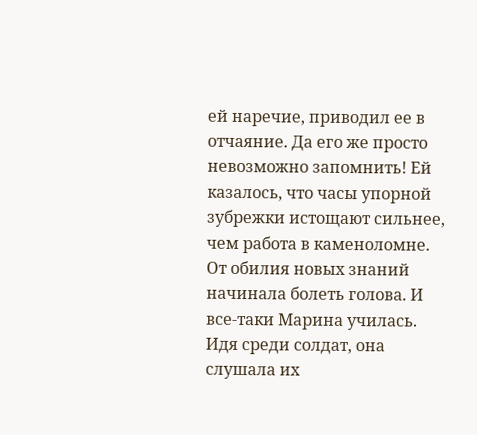ей наречие, приводил ее в отчаяние. Да его же просто невозможно запомнить! Ей казалось, что часы упорной зубрежки истощают сильнее, чем работа в каменоломне. От обилия новых знаний начинала болеть голова. И все-таки Марина училась. Идя среди солдат, она слушала их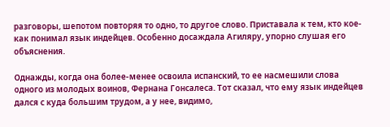разговоры, шепотом повторяя то одно, то другое слово. Приставала к тем, кто кое-как понимал язык индейцев. Особенно досаждала Агиляру, упорно слушая его объяснения.

Однажды, когда она более-менее освоила испанский, то ее насмешили слова одного из молодых воинов, Фернана Гонсалеса. Тот сказал, что ему язык индейцев дался с куда большим трудом, а у нее, видимо,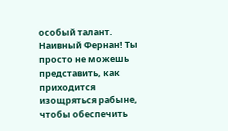особый талант. Наивный Фернан! Ты просто не можешь представить, как приходится изощряться рабыне, чтобы обеспечить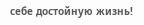себе достойную жизнь!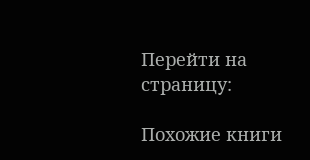Перейти на страницу:

Похожие книги